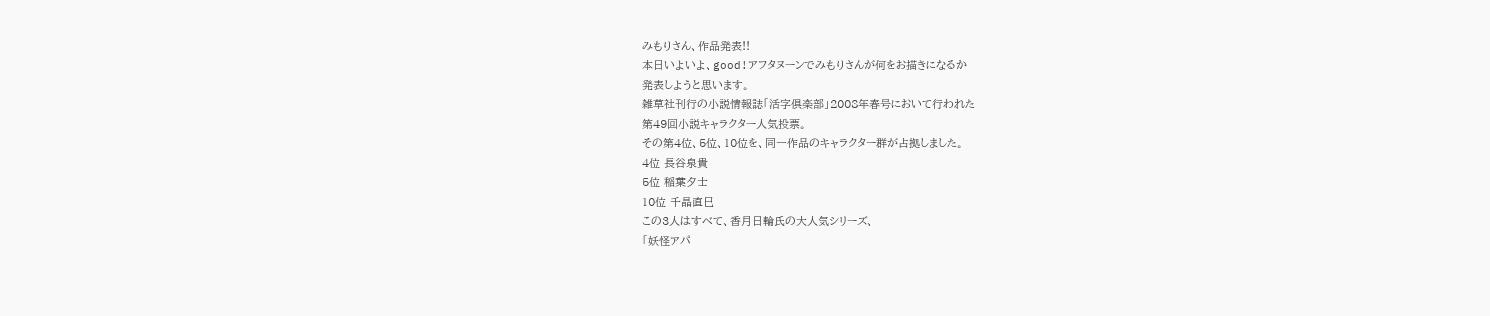みもりさん、作品発表!!
本日いよいよ、good!アフタヌーンでみもりさんが何をお描きになるか
発表しようと思います。
雑草社刊行の小説情報誌「活字倶楽部」2008年春号において行われた
第49回小説キャラクター人気投票。
その第4位、5位、10位を、同一作品のキャラクター群が占拠しました。
4位 長谷泉貴
5位 稲葉夕士
10位 千晶直巳
この3人はすべて、香月日輪氏の大人気シリーズ、
「妖怪アパ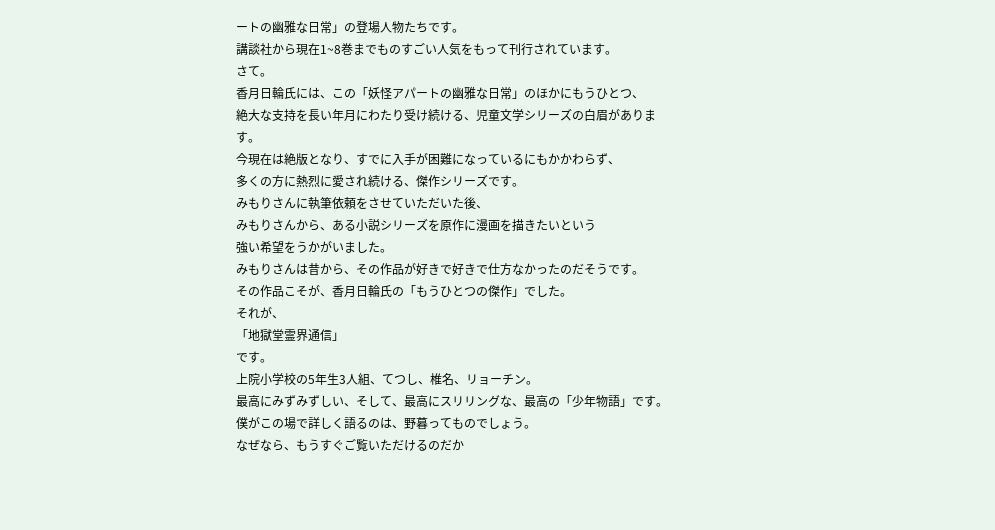ートの幽雅な日常」の登場人物たちです。
講談社から現在1~8巻までものすごい人気をもって刊行されています。
さて。
香月日輪氏には、この「妖怪アパートの幽雅な日常」のほかにもうひとつ、
絶大な支持を長い年月にわたり受け続ける、児童文学シリーズの白眉があります。
今現在は絶版となり、すでに入手が困難になっているにもかかわらず、
多くの方に熱烈に愛され続ける、傑作シリーズです。
みもりさんに執筆依頼をさせていただいた後、
みもりさんから、ある小説シリーズを原作に漫画を描きたいという
強い希望をうかがいました。
みもりさんは昔から、その作品が好きで好きで仕方なかったのだそうです。
その作品こそが、香月日輪氏の「もうひとつの傑作」でした。
それが、
「地獄堂霊界通信」
です。
上院小学校の5年生3人組、てつし、椎名、リョーチン。
最高にみずみずしい、そして、最高にスリリングな、最高の「少年物語」です。
僕がこの場で詳しく語るのは、野暮ってものでしょう。
なぜなら、もうすぐご覧いただけるのだか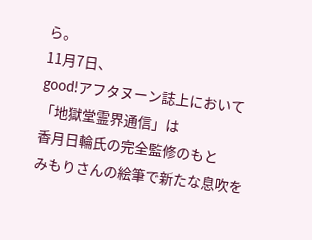ら。
11月7日、
good!アフタヌーン誌上において
「地獄堂霊界通信」は
香月日輪氏の完全監修のもと
みもりさんの絵筆で新たな息吹を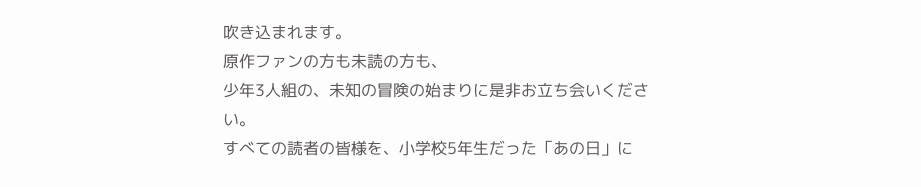吹き込まれます。
原作ファンの方も未読の方も、
少年3人組の、未知の冒険の始まりに是非お立ち会いください。
すべての読者の皆様を、小学校5年生だった「あの日」に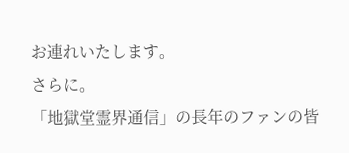お連れいたします。
さらに。
「地獄堂霊界通信」の長年のファンの皆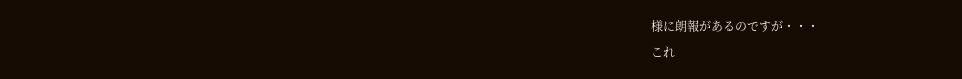様に朗報があるのですが・・・
これ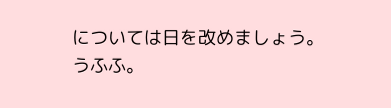については日を改めましょう。
うふふ。